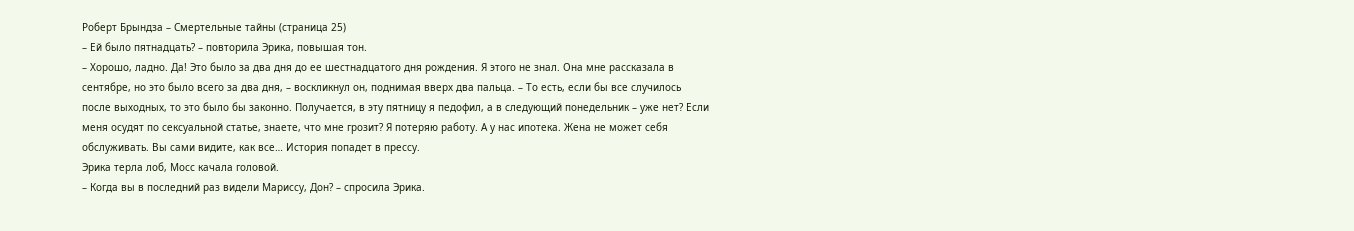Роберт Брындза – Смертельные тайны (страница 25)
– Ей было пятнадцать? – повторила Эрика, повышая тон.
– Хорошо, ладно. Да! Это было за два дня до ее шестнадцатого дня рождения. Я этого не знал. Она мне рассказала в сентябре, но это было всего за два дня, – воскликнул он, поднимая вверх два пальца. – То есть, если бы все случилось после выходных, то это было бы законно. Получается, в эту пятницу я педофил, а в следующий понедельник – уже нет? Если меня осудят по сексуальной статье, знаете, что мне грозит? Я потеряю работу. А у нас ипотека. Жена не может себя обслуживать. Вы сами видите, как все… История попадет в прессу.
Эрика терла лоб, Мосс качала головой.
– Когда вы в последний раз видели Мариссу, Дон? – спросила Эрика.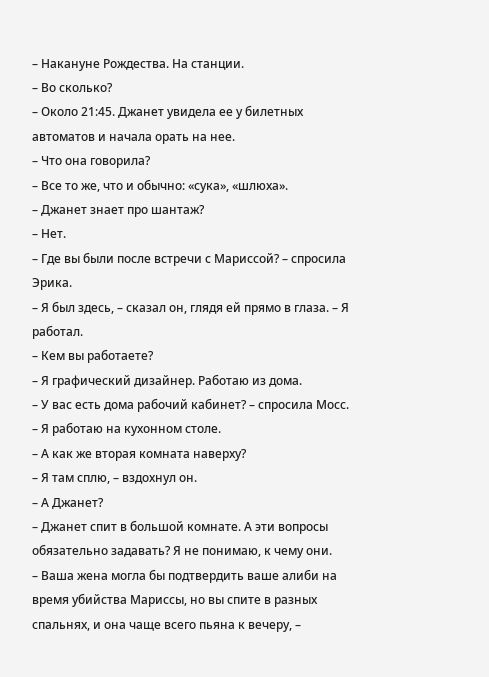– Накануне Рождества. На станции.
– Во сколько?
– Около 21:45. Джанет увидела ее у билетных автоматов и начала орать на нее.
– Что она говорила?
– Все то же, что и обычно: «сука», «шлюха».
– Джанет знает про шантаж?
– Нет.
– Где вы были после встречи с Мариссой? – спросила Эрика.
– Я был здесь, – сказал он, глядя ей прямо в глаза. – Я работал.
– Кем вы работаете?
– Я графический дизайнер. Работаю из дома.
– У вас есть дома рабочий кабинет? – спросила Мосс.
– Я работаю на кухонном столе.
– А как же вторая комната наверху?
– Я там сплю, – вздохнул он.
– А Джанет?
– Джанет спит в большой комнате. А эти вопросы обязательно задавать? Я не понимаю, к чему они.
– Ваша жена могла бы подтвердить ваше алиби на время убийства Мариссы, но вы спите в разных спальнях, и она чаще всего пьяна к вечеру, –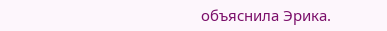объяснила Эрика.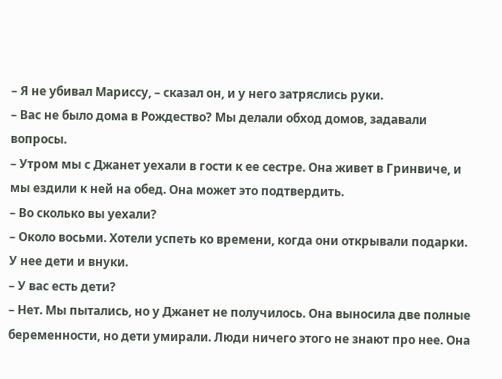– Я не убивал Мариссу, – сказал он, и у него затряслись руки.
– Вас не было дома в Рождество? Мы делали обход домов, задавали вопросы.
– Утром мы с Джанет уехали в гости к ее сестре. Она живет в Гринвиче, и мы ездили к ней на обед. Она может это подтвердить.
– Во сколько вы уехали?
– Около восьми. Хотели успеть ко времени, когда они открывали подарки. У нее дети и внуки.
– У вас есть дети?
– Нет. Мы пытались, но у Джанет не получилось. Она выносила две полные беременности, но дети умирали. Люди ничего этого не знают про нее. Она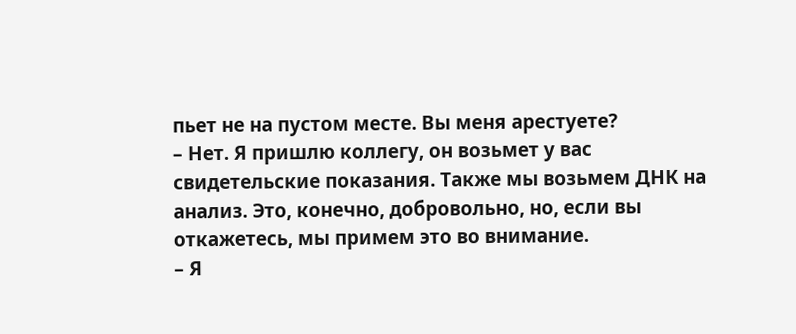пьет не на пустом месте. Вы меня арестуете?
– Нет. Я пришлю коллегу, он возьмет у вас свидетельские показания. Также мы возьмем ДНК на анализ. Это, конечно, добровольно, но, если вы откажетесь, мы примем это во внимание.
– Я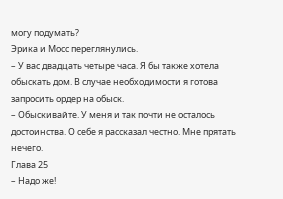могу подумать?
Эрика и Мосс переглянулись.
– У вас двадцать четыре часа. Я бы также хотела обыскать дом. В случае необходимости я готова запросить ордер на обыск.
– Обыскивайте. У меня и так почти не осталось достоинства. О себе я рассказал честно. Мне прятать нечего.
Глава 25
– Надо же!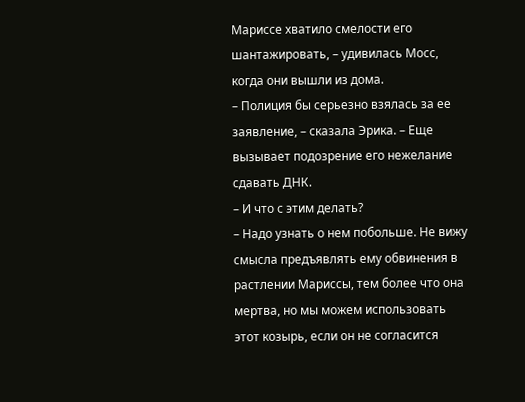Мариссе хватило смелости его шантажировать, – удивилась Мосс, когда они вышли из дома.
– Полиция бы серьезно взялась за ее заявление, – сказала Эрика. – Еще вызывает подозрение его нежелание сдавать ДНК.
– И что с этим делать?
– Надо узнать о нем побольше. Не вижу смысла предъявлять ему обвинения в растлении Мариссы, тем более что она мертва, но мы можем использовать этот козырь, если он не согласится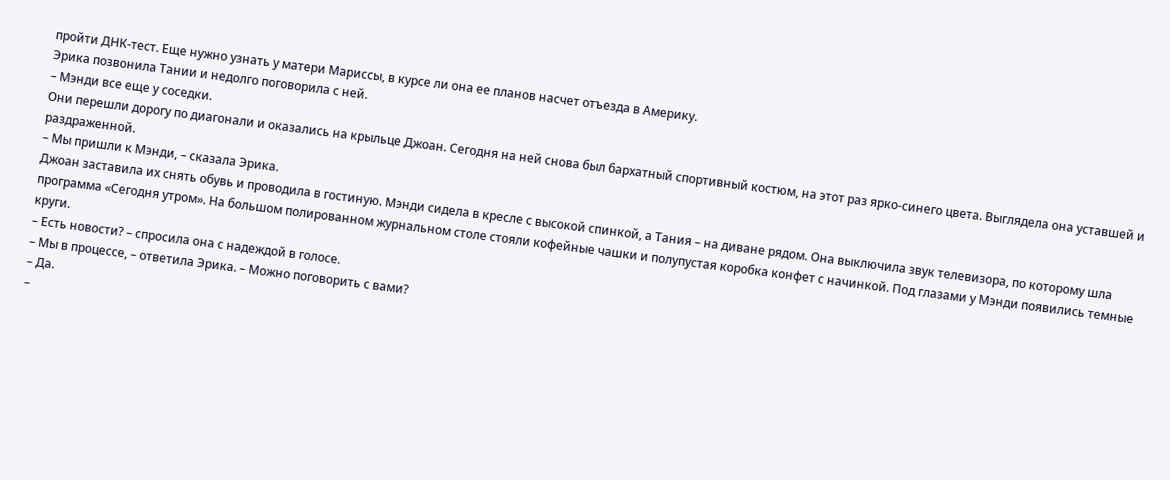пройти ДНК-тест. Еще нужно узнать у матери Мариссы, в курсе ли она ее планов насчет отъезда в Америку.
Эрика позвонила Тании и недолго поговорила с ней.
– Мэнди все еще у соседки.
Они перешли дорогу по диагонали и оказались на крыльце Джоан. Сегодня на ней снова был бархатный спортивный костюм, на этот раз ярко-синего цвета. Выглядела она уставшей и раздраженной.
– Мы пришли к Мэнди, – сказала Эрика.
Джоан заставила их снять обувь и проводила в гостиную. Мэнди сидела в кресле с высокой спинкой, а Тания – на диване рядом. Она выключила звук телевизора, по которому шла программа «Сегодня утром». На большом полированном журнальном столе стояли кофейные чашки и полупустая коробка конфет с начинкой. Под глазами у Мэнди появились темные круги.
– Есть новости? – спросила она с надеждой в голосе.
– Мы в процессе, – ответила Эрика. – Можно поговорить с вами?
– Да.
–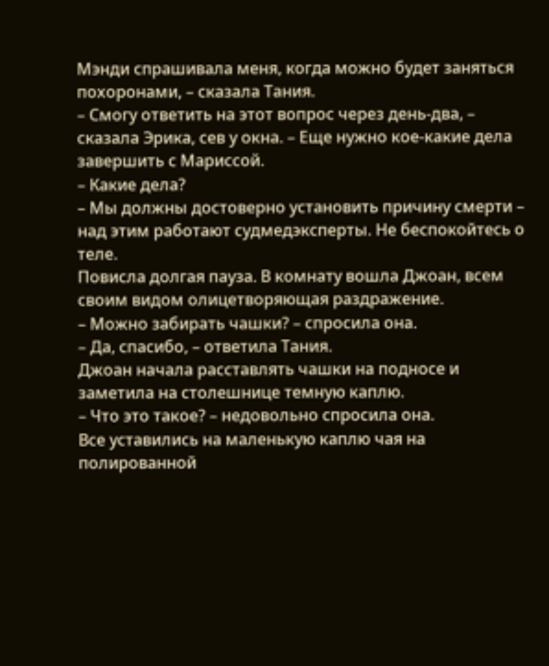Мэнди спрашивала меня, когда можно будет заняться похоронами, – сказала Тания.
– Смогу ответить на этот вопрос через день-два, – сказала Эрика, сев у окна. – Еще нужно кое-какие дела завершить с Мариссой.
– Какие дела?
– Мы должны достоверно установить причину смерти – над этим работают судмедэксперты. Не беспокойтесь о теле.
Повисла долгая пауза. В комнату вошла Джоан, всем своим видом олицетворяющая раздражение.
– Можно забирать чашки? – спросила она.
– Да, спасибо, – ответила Тания.
Джоан начала расставлять чашки на подносе и заметила на столешнице темную каплю.
– Что это такое? – недовольно спросила она.
Все уставились на маленькую каплю чая на полированной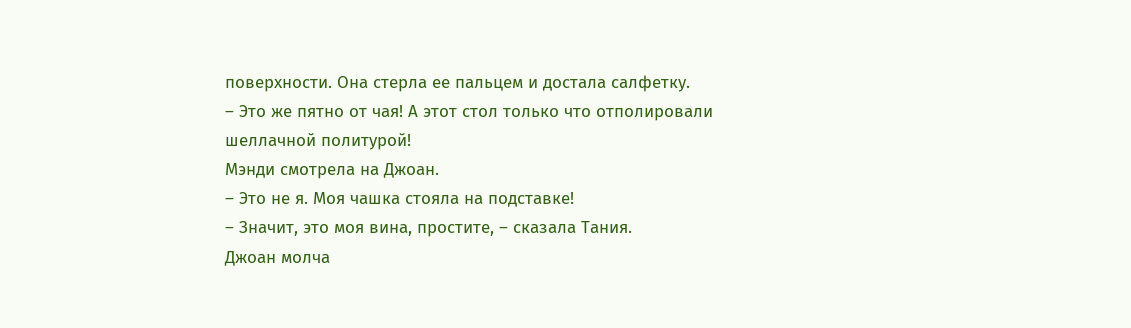поверхности. Она стерла ее пальцем и достала салфетку.
– Это же пятно от чая! А этот стол только что отполировали шеллачной политурой!
Мэнди смотрела на Джоан.
– Это не я. Моя чашка стояла на подставке!
– Значит, это моя вина, простите, – сказала Тания.
Джоан молча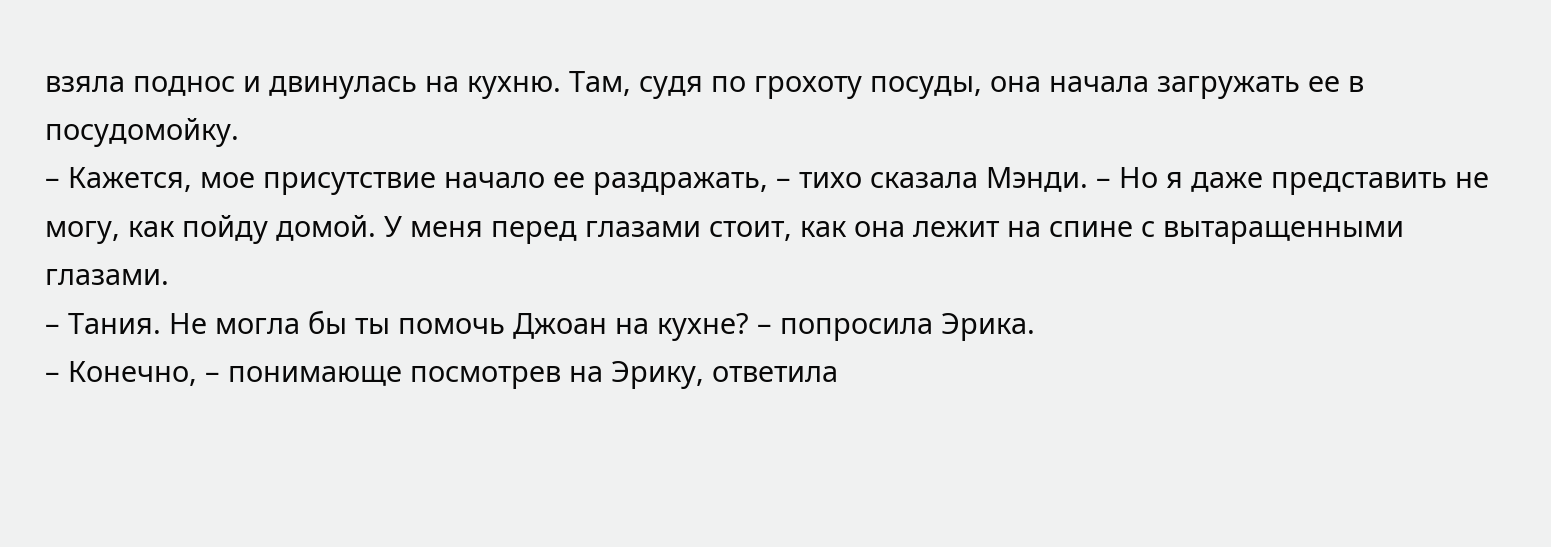взяла поднос и двинулась на кухню. Там, судя по грохоту посуды, она начала загружать ее в посудомойку.
– Кажется, мое присутствие начало ее раздражать, – тихо сказала Мэнди. – Но я даже представить не могу, как пойду домой. У меня перед глазами стоит, как она лежит на спине с вытаращенными глазами.
– Тания. Не могла бы ты помочь Джоан на кухне? – попросила Эрика.
– Конечно, – понимающе посмотрев на Эрику, ответила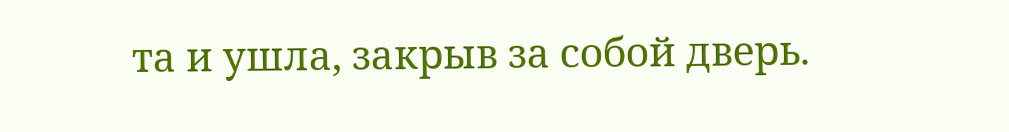та и ушла, закрыв за собой дверь.